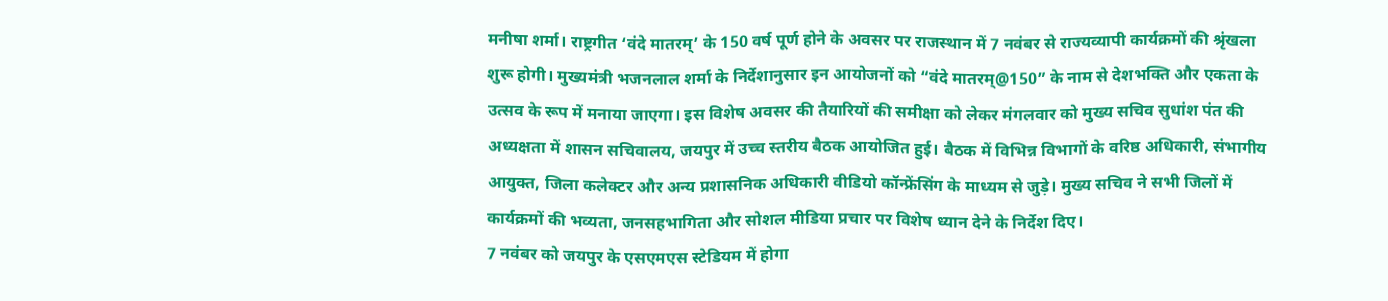मनीषा शर्मा। राष्ट्रगीत ‘वंदे मातरम्’ के 150 वर्ष पूर्ण होने के अवसर पर राजस्थान में 7 नवंबर से राज्यव्यापी कार्यक्रमों की श्रृंखला शुरू होगी। मुख्यमंत्री भजनलाल शर्मा के निर्देशानुसार इन आयोजनों को “वंदे मातरम्@150” के नाम से देशभक्ति और एकता के उत्सव के रूप में मनाया जाएगा। इस विशेष अवसर की तैयारियों की समीक्षा को लेकर मंगलवार को मुख्य सचिव सुधांश पंत की अध्यक्षता में शासन सचिवालय, जयपुर में उच्च स्तरीय बैठक आयोजित हुई। बैठक में विभिन्न विभागों के वरिष्ठ अधिकारी, संभागीय आयुक्त, जिला कलेक्टर और अन्य प्रशासनिक अधिकारी वीडियो कॉन्फ्रेंसिंग के माध्यम से जुड़े। मुख्य सचिव ने सभी जिलों में कार्यक्रमों की भव्यता, जनसहभागिता और सोशल मीडिया प्रचार पर विशेष ध्यान देने के निर्देश दिए।
7 नवंबर को जयपुर के एसएमएस स्टेडियम में होगा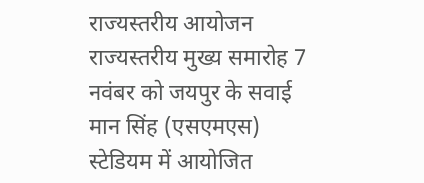राज्यस्तरीय आयोजन
राज्यस्तरीय मुख्य समारोह 7 नवंबर को जयपुर के सवाई मान सिंह (एसएमएस) स्टेडियम में आयोजित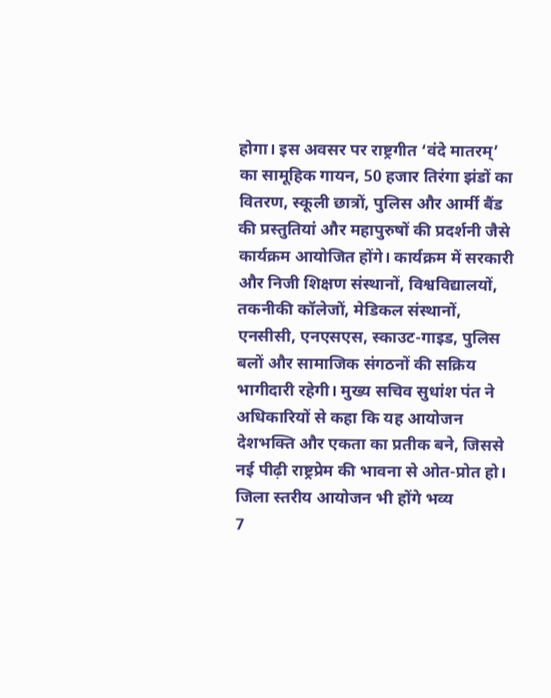होगा। इस अवसर पर राष्ट्रगीत ‘वंदे मातरम्’ का सामूहिक गायन, 50 हजार तिरंगा झंडों का वितरण, स्कूली छात्रों, पुलिस और आर्मी बैंड की प्रस्तुतियां और महापुरुषों की प्रदर्शनी जैसे कार्यक्रम आयोजित होंगे। कार्यक्रम में सरकारी और निजी शिक्षण संस्थानों, विश्वविद्यालयों, तकनीकी कॉलेजों, मेडिकल संस्थानों, एनसीसी, एनएसएस, स्काउट-गाइड, पुलिस बलों और सामाजिक संगठनों की सक्रिय भागीदारी रहेगी। मुख्य सचिव सुधांश पंत ने अधिकारियों से कहा कि यह आयोजन देशभक्ति और एकता का प्रतीक बने, जिससे नई पीढ़ी राष्ट्रप्रेम की भावना से ओत-प्रोत हो।
जिला स्तरीय आयोजन भी होंगे भव्य
7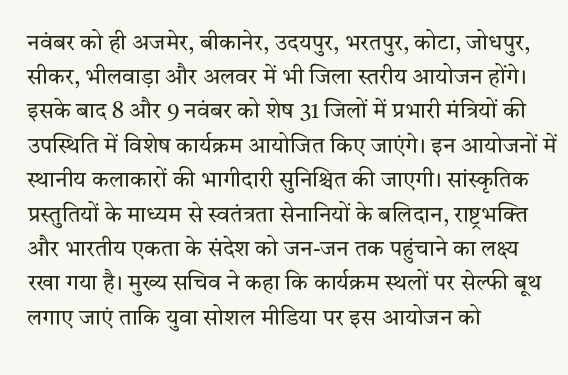नवंबर को ही अजमेर, बीकानेर, उदयपुर, भरतपुर, कोटा, जोधपुर, सीकर, भीलवाड़ा और अलवर में भी जिला स्तरीय आयोजन होंगे। इसके बाद 8 और 9 नवंबर को शेष 31 जिलों में प्रभारी मंत्रियों की उपस्थिति में विशेष कार्यक्रम आयोजित किए जाएंगे। इन आयोजनों में स्थानीय कलाकारों की भागीदारी सुनिश्चित की जाएगी। सांस्कृतिक प्रस्तुतियों के माध्यम से स्वतंत्रता सेनानियों के बलिदान, राष्ट्रभक्ति और भारतीय एकता के संदेश को जन-जन तक पहुंचाने का लक्ष्य रखा गया है। मुख्य सचिव ने कहा कि कार्यक्रम स्थलों पर सेल्फी बूथ लगाए जाएं ताकि युवा सोशल मीडिया पर इस आयोजन को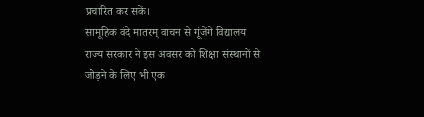प्रचारित कर सकें।
सामूहिक वंदे मातरम् वाचन से गूंजेंगे विद्यालय
राज्य सरकार ने इस अवसर को शिक्षा संस्थानों से जोड़ने के लिए भी एक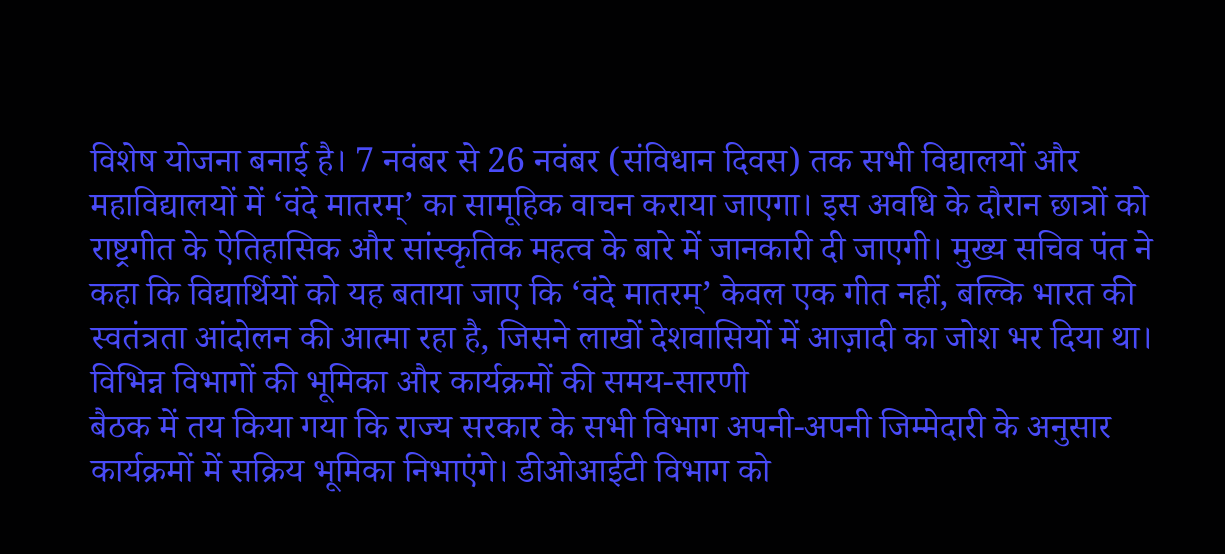विशेष योजना बनाई है। 7 नवंबर से 26 नवंबर (संविधान दिवस) तक सभी विद्यालयों और महाविद्यालयों में ‘वंदे मातरम्’ का सामूहिक वाचन कराया जाएगा। इस अवधि के दौरान छात्रों को राष्ट्रगीत के ऐतिहासिक और सांस्कृतिक महत्व के बारे में जानकारी दी जाएगी। मुख्य सचिव पंत ने कहा कि विद्यार्थियों को यह बताया जाए कि ‘वंदे मातरम्’ केवल एक गीत नहीं, बल्कि भारत की स्वतंत्रता आंदोलन की आत्मा रहा है, जिसने लाखों देशवासियों में आज़ादी का जोश भर दिया था।
विभिन्न विभागों की भूमिका और कार्यक्रमों की समय-सारणी
बैठक में तय किया गया कि राज्य सरकार के सभी विभाग अपनी-अपनी जिम्मेदारी के अनुसार कार्यक्रमों में सक्रिय भूमिका निभाएंगे। डीओआईटी विभाग को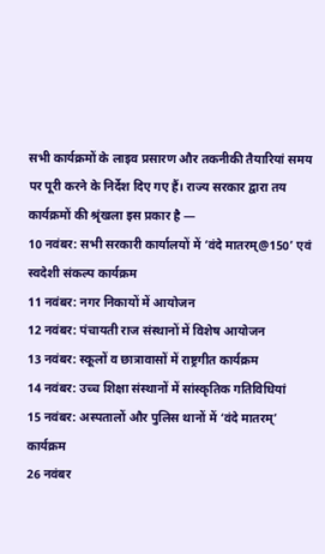सभी कार्यक्रमों के लाइव प्रसारण और तकनीकी तैयारियां समय पर पूरी करने के निर्देश दिए गए हैं। राज्य सरकार द्वारा तय कार्यक्रमों की श्रृंखला इस प्रकार है —
10 नवंबर: सभी सरकारी कार्यालयों में ‘वंदे मातरम्@150’ एवं स्वदेशी संकल्प कार्यक्रम
11 नवंबर: नगर निकायों में आयोजन
12 नवंबर: पंचायती राज संस्थानों में विशेष आयोजन
13 नवंबर: स्कूलों व छात्रावासों में राष्ट्रगीत कार्यक्रम
14 नवंबर: उच्च शिक्षा संस्थानों में सांस्कृतिक गतिविधियां
15 नवंबर: अस्पतालों और पुलिस थानों में ‘वंदे मातरम्’ कार्यक्रम
26 नवंबर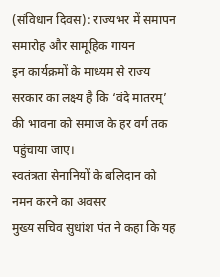(संविधान दिवस): राज्यभर में समापन समारोह और सामूहिक गायन
इन कार्यक्रमों के माध्यम से राज्य सरकार का लक्ष्य है कि ‘वंदे मातरम्’ की भावना को समाज के हर वर्ग तक पहुंचाया जाए।
स्वतंत्रता सेनानियों के बलिदान को नमन करने का अवसर
मुख्य सचिव सुधांश पंत ने कहा कि यह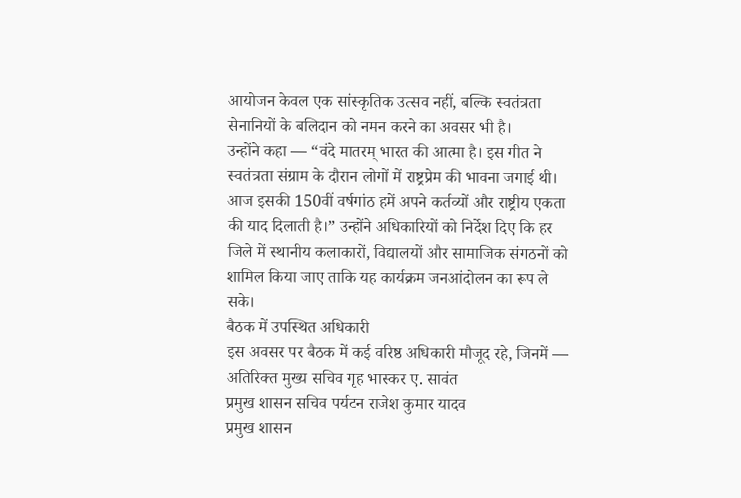आयोजन केवल एक सांस्कृतिक उत्सव नहीं, बल्कि स्वतंत्रता सेनानियों के बलिदान को नमन करने का अवसर भी है।
उन्होंने कहा — “वंदे मातरम् भारत की आत्मा है। इस गीत ने स्वतंत्रता संग्राम के दौरान लोगों में राष्ट्रप्रेम की भावना जगाई थी। आज इसकी 150वीं वर्षगांठ हमें अपने कर्तव्यों और राष्ट्रीय एकता की याद दिलाती है।” उन्होंने अधिकारियों को निर्देश दिए कि हर जिले में स्थानीय कलाकारों, विद्यालयों और सामाजिक संगठनों को शामिल किया जाए ताकि यह कार्यक्रम जनआंदोलन का रूप ले सके।
बैठक में उपस्थित अधिकारी
इस अवसर पर बैठक में कई वरिष्ठ अधिकारी मौजूद रहे, जिनमें —
अतिरिक्त मुख्य सचिव गृह भास्कर ए. सावंत
प्रमुख शासन सचिव पर्यटन राजेश कुमार यादव
प्रमुख शासन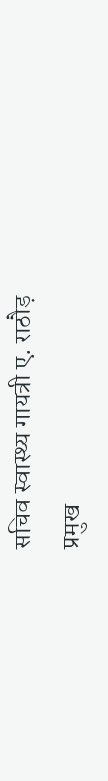सचिव स्वास्थ्य गायत्री ए. राठौड़
प्रमुख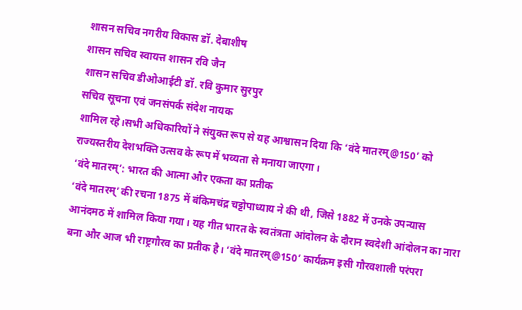शासन सचिव नगरीय विकास डॉ. देबाशीष
शासन सचिव स्वायत्त शासन रवि जैन
शासन सचिव डीओआईटी डॉ. रवि कुमार सुरपुर
सचिव सूचना एवं जनसंपर्क संदेश नायक
शामिल रहे।सभी अधिकारियों ने संयुक्त रूप से यह आश्वासन दिया कि ‘वंदे मातरम्@150’ को राज्यस्तरीय देशभक्ति उत्सव के रूप में भव्यता से मनाया जाएगा।
‘वंदे मातरम्’: भारत की आत्मा और एकता का प्रतीक
‘वंदे मातरम्’ की रचना 1875 में बंकिमचंद्र चट्टोपाध्याय ने की थी, जिसे 1882 में उनके उपन्यास आनंदमठ में शामिल किया गया। यह गीत भारत के स्वतंत्रता आंदोलन के दौरान स्वदेशी आंदोलन का नारा बना और आज भी राष्ट्रगौरव का प्रतीक है। ‘वंदे मातरम्@150’ कार्यक्रम इसी गौरवशाली परंपरा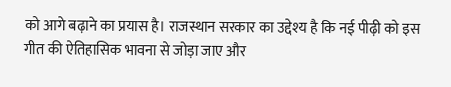को आगे बढ़ाने का प्रयास है। राजस्थान सरकार का उद्देश्य है कि नई पीढ़ी को इस गीत की ऐतिहासिक भावना से जोड़ा जाए और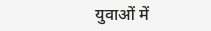युवाओं में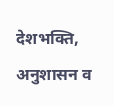देशभक्ति, अनुशासन व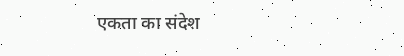एकता का संदेश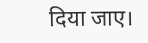दिया जाए।